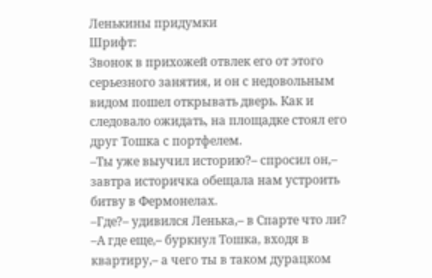Ленькины придумки
Шрифт:
Звонок в прихожей отвлек его от этого серьезного занятия, и он с недовольным видом пошел открывать дверь. Как и следовало ожидать, на площадке стоял его друг Тошка с портфелем.
–Ты уже выучил историю?– спросил он,– завтра историчка обещала нам устроить битву в Фермонелах.
–Где?– удивился Ленька,– в Спарте что ли?
–А где еще,– буркнул Тошка, входя в квартиру,– а чего ты в таком дурацком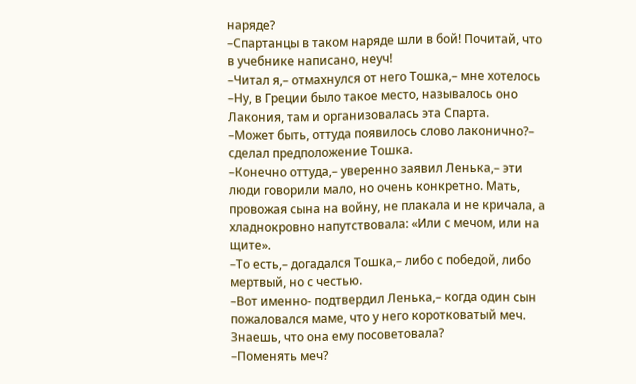наряде?
–Спартанцы в таком наряде шли в бой! Почитай, что в учебнике написано, неуч!
–Читал я,– отмахнулся от него Тошка,– мне хотелось
–Ну, в Греции было такое место, называлось оно Лакония, там и организовалась эта Спарта.
–Может быть, оттуда появилось слово лаконично?– сделал предположение Тошка.
–Конечно оттуда,– уверенно заявил Ленька,– эти люди говорили мало, но очень конкретно. Мать, провожая сына на войну, не плакала и не кричала, а хладнокровно напутствовала: «Или с мечом, или на щите».
–То есть,– догадался Тошка,– либо с победой, либо мертвый, но с честью.
–Вот именно- подтвердил Ленька,– когда один сын пожаловался маме, что у него коротковатый меч. Знаешь, что она ему посоветовала?
–Поменять меч?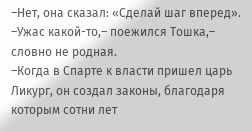–Нет, она сказал: «Сделай шаг вперед».
–Ужас какой-то,– поежился Тошка,– словно не родная.
–Когда в Спарте к власти пришел царь Ликург, он создал законы, благодаря которым сотни лет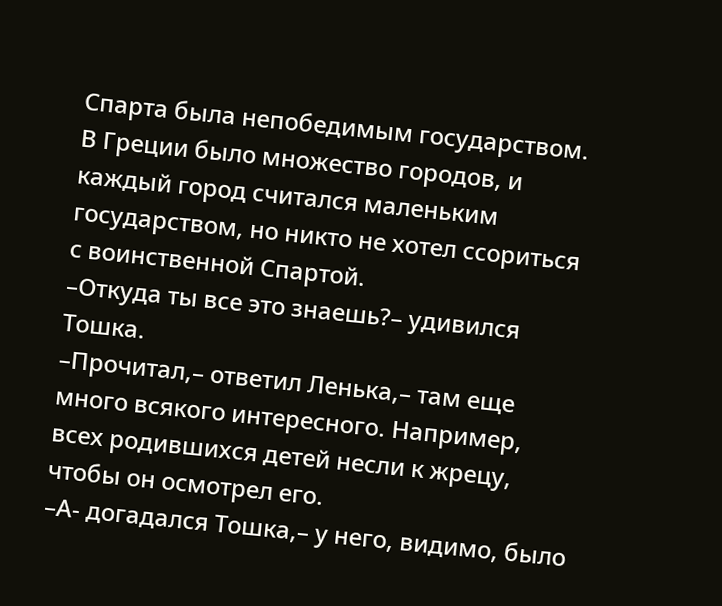Спарта была непобедимым государством. В Греции было множество городов, и каждый город считался маленьким государством, но никто не хотел ссориться с воинственной Спартой.
–Откуда ты все это знаешь?– удивился Тошка.
–Прочитал,– ответил Ленька,– там еще много всякого интересного. Например, всех родившихся детей несли к жрецу, чтобы он осмотрел его.
–А- догадался Тошка,– у него, видимо, было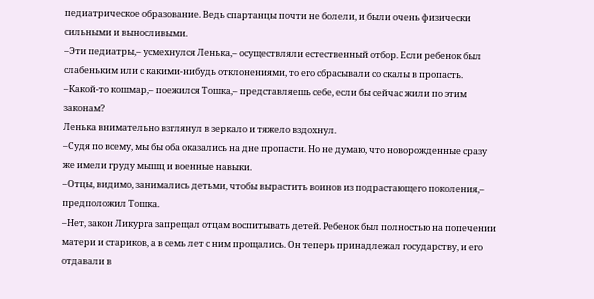педиатрическое образование. Ведь спартанцы почти не болели, и были очень физически сильными и выносливыми.
–Эти педиатры,– усмехнулся Ленька,– осуществляли естественный отбор. Если ребенок был слабеньким или с какими-нибудь отклонениями, то его сбрасывали со скалы в пропасть.
–Какой-то кошмар,– поежился Тошка,– представляешь себе, если бы сейчас жили по этим законам?
Ленька внимательно взглянул в зеркало и тяжело вздохнул.
–Судя по всему, мы бы оба оказались на дне пропасти. Но не думаю, что новорожденные сразу же имели груду мышц и военные навыки.
–Отцы, видимо, занимались детьми, чтобы вырастить воинов из подрастающего поколения,– предположил Тошка.
–Нет, закон Ликурга запрещал отцам воспитывать детей. Ребенок был полностью на попечении матери и стариков, а в семь лет с ним прощались. Он теперь принадлежал государству, и его отдавали в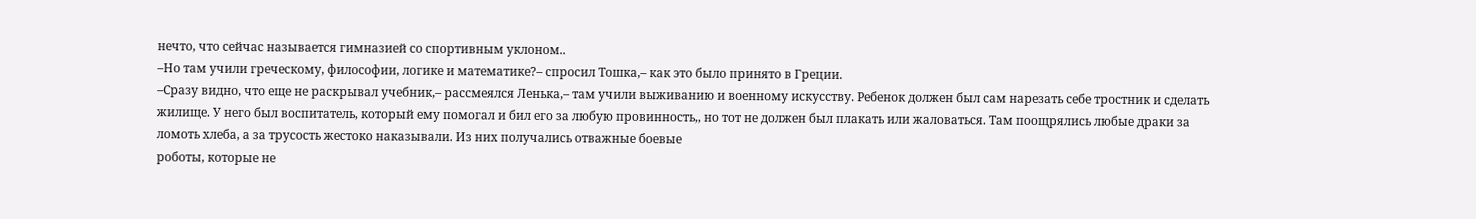нечто, что сейчас называется гимназией со спортивным уклоном..
–Но там учили греческому, философии, логике и математике?– спросил Тошка,– как это было принято в Греции.
–Сразу видно, что еще не раскрывал учебник,– рассмеялся Ленька,– там учили выживанию и военному искусству. Ребенок должен был сам нарезать себе тростник и сделать жилище. У него был воспитатель, который ему помогал и бил его за любую провинность,, но тот не должен был плакать или жаловаться. Там поощрялись любые драки за ломоть хлеба, а за трусость жестоко наказывали. Из них получались отважные боевые
роботы, которые не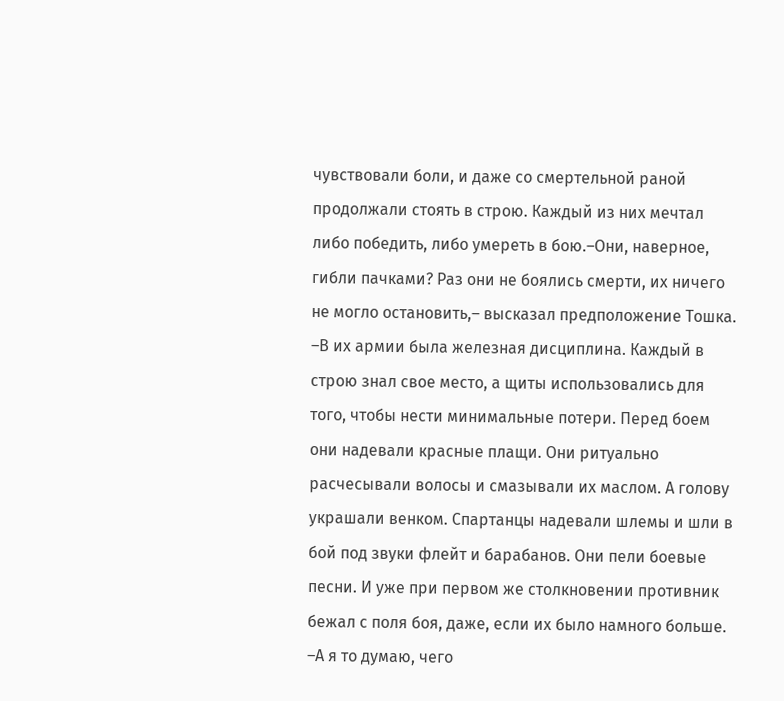чувствовали боли, и даже со смертельной раной продолжали стоять в строю. Каждый из них мечтал либо победить, либо умереть в бою.–Они, наверное, гибли пачками? Раз они не боялись смерти, их ничего не могло остановить,– высказал предположение Тошка.
–В их армии была железная дисциплина. Каждый в строю знал свое место, а щиты использовались для того, чтобы нести минимальные потери. Перед боем они надевали красные плащи. Они ритуально расчесывали волосы и смазывали их маслом. А голову украшали венком. Спартанцы надевали шлемы и шли в бой под звуки флейт и барабанов. Они пели боевые песни. И уже при первом же столкновении противник бежал с поля боя, даже, если их было намного больше.
–А я то думаю, чего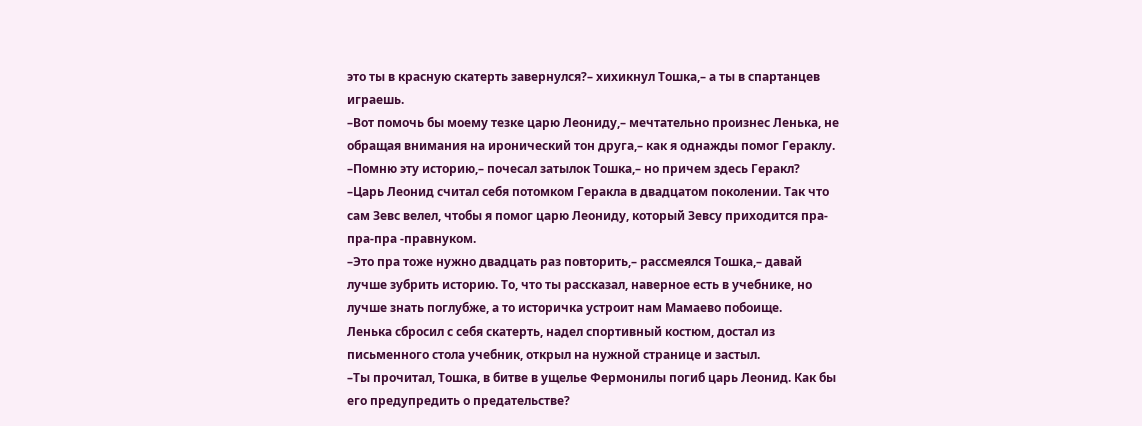это ты в красную скатерть завернулся?– хихикнул Тошка,– а ты в спартанцев играешь.
–Вот помочь бы моему тезке царю Леониду,– мечтательно произнес Ленька, не обращая внимания на иронический тон друга,– как я однажды помог Гераклу.
–Помню эту историю,– почесал затылок Тошка,– но причем здесь Геракл?
–Царь Леонид считал себя потомком Геракла в двадцатом поколении. Так что сам Зевс велел, чтобы я помог царю Леониду, который Зевсу приходится пра-пра-пра -правнуком.
–Это пра тоже нужно двадцать раз повторить,– рассмеялся Тошка,– давай лучше зубрить историю. То, что ты рассказал, наверное есть в учебнике, но лучше знать поглубже, а то историчка устроит нам Мамаево побоище.
Ленька сбросил с себя скатерть, надел спортивный костюм, достал из письменного стола учебник, открыл на нужной странице и застыл.
–Ты прочитал, Тошка, в битве в ущелье Фермонилы погиб царь Леонид. Как бы его предупредить о предательстве?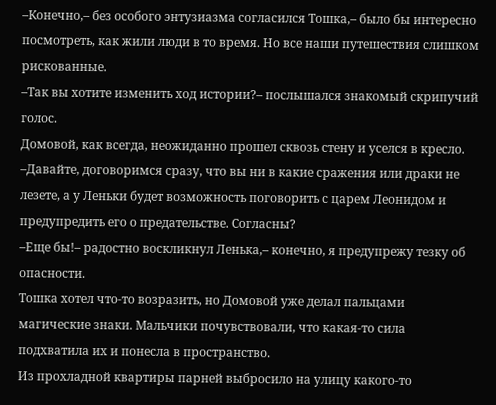–Конечно,– без особого энтузиазма согласился Тошка,– было бы интересно посмотреть, как жили люди в то время. Но все наши путешествия слишком рискованные.
–Так вы хотите изменить ход истории?– послышался знакомый скрипучий голос.
Домовой, как всегда, неожиданно прошел сквозь стену и уселся в кресло.
–Давайте, договоримся сразу, что вы ни в какие сражения или драки не лезете, а у Леньки будет возможность поговорить с царем Леонидом и предупредить его о предательстве. Согласны?
–Еще бы!– радостно воскликнул Ленька,– конечно, я предупрежу тезку об опасности.
Тошка хотел что-то возразить, но Домовой уже делал пальцами магические знаки. Мальчики почувствовали, что какая-то сила подхватила их и понесла в пространство.
Из прохладной квартиры парней выбросило на улицу какого-то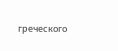греческого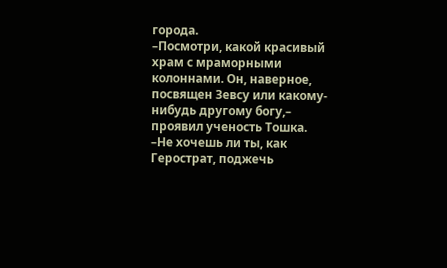города.
–Посмотри, какой красивый храм с мраморными колоннами. Он, наверное, посвящен Зевсу или какому-нибудь другому богу,– проявил ученость Тошка.
–Не хочешь ли ты, как Герострат, поджечь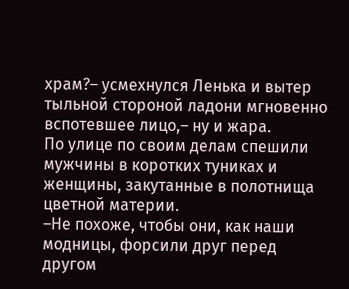храм?– усмехнулся Ленька и вытер тыльной стороной ладони мгновенно вспотевшее лицо,– ну и жара.
По улице по своим делам спешили мужчины в коротких туниках и женщины, закутанные в полотнища цветной материи.
–Не похоже, чтобы они, как наши модницы, форсили друг перед другом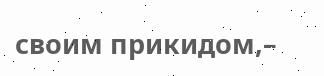своим прикидом,–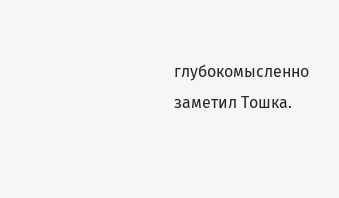глубокомысленно заметил Тошка.